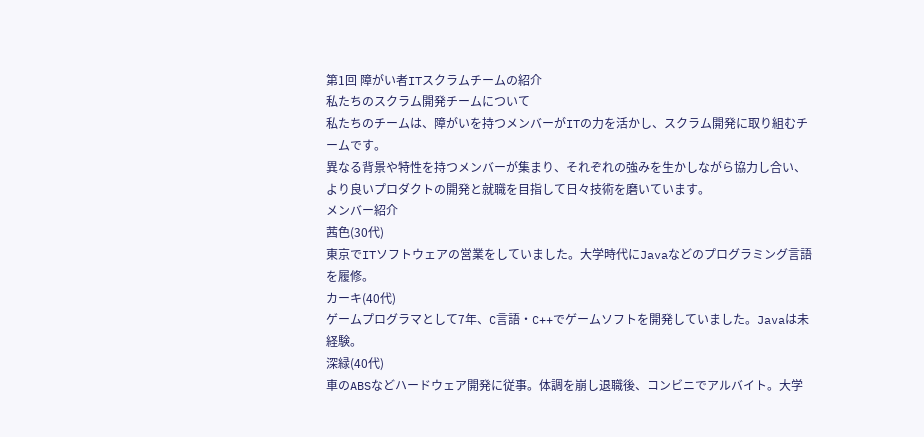第1回 障がい者ITスクラムチームの紹介
私たちのスクラム開発チームについて
私たちのチームは、障がいを持つメンバーがITの力を活かし、スクラム開発に取り組むチームです。
異なる背景や特性を持つメンバーが集まり、それぞれの強みを生かしながら協力し合い、より良いプロダクトの開発と就職を目指して日々技術を磨いています。
メンバー紹介
茜色(30代)
東京でITソフトウェアの営業をしていました。大学時代にJavaなどのプログラミング言語を履修。
カーキ(40代)
ゲームプログラマとして7年、C言語・C++でゲームソフトを開発していました。Javaは未経験。
深緑(40代)
車のABSなどハードウェア開発に従事。体調を崩し退職後、コンビニでアルバイト。大学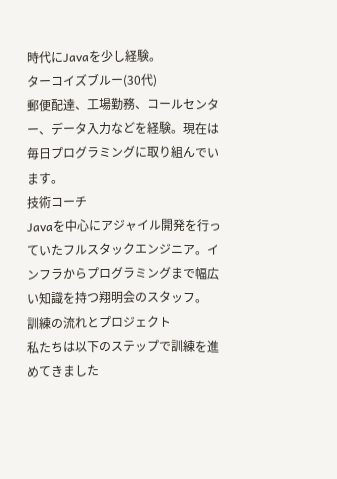時代にJavaを少し経験。
ターコイズブルー(30代)
郵便配達、工場勤務、コールセンター、データ入力などを経験。現在は毎日プログラミングに取り組んでいます。
技術コーチ
Javaを中心にアジャイル開発を行っていたフルスタックエンジニア。インフラからプログラミングまで幅広い知識を持つ翔明会のスタッフ。
訓練の流れとプロジェクト
私たちは以下のステップで訓練を進めてきました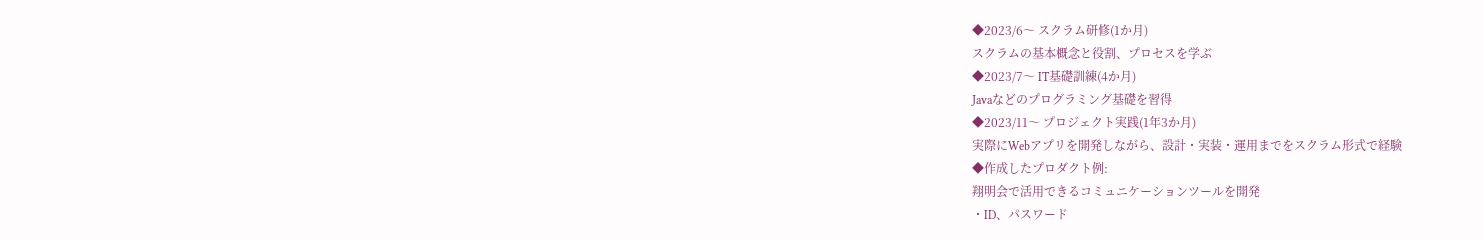◆2023/6〜 スクラム研修(1か月)
スクラムの基本概念と役割、プロセスを学ぶ
◆2023/7〜 IT基礎訓練(4か月)
Javaなどのプログラミング基礎を習得
◆2023/11〜 プロジェクト実践(1年3か月)
実際にWebアプリを開発しながら、設計・実装・運用までをスクラム形式で経験
◆作成したプロダクト例:
翔明会で活用できるコミュニケーションツールを開発
・ID、パスワード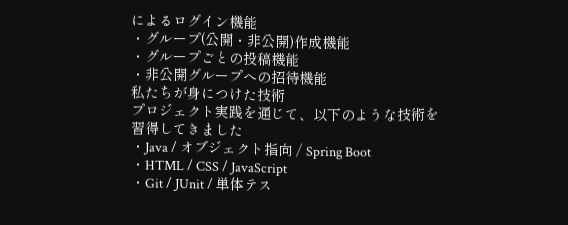によるログイン機能
・グループ(公開・非公開)作成機能
・グループごとの投稿機能
・非公開グループへの招待機能
私たちが身につけた技術
プロジェクト実践を通じて、以下のような技術を習得してきました
・Java / オブジェクト指向 / Spring Boot
・HTML / CSS / JavaScript
・Git / JUnit / 単体テス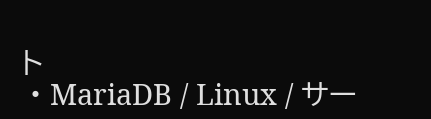ト
・MariaDB / Linux / サー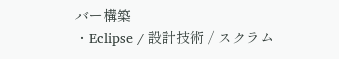バー構築
・Eclipse / 設計技術 / スクラム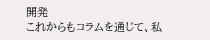開発
これからもコラムを通じて、私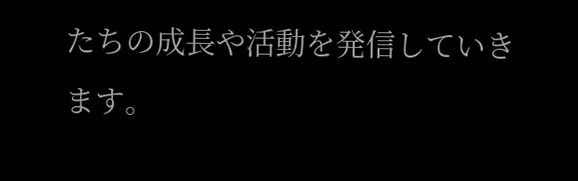たちの成長や活動を発信していきます。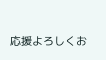応援よろしくお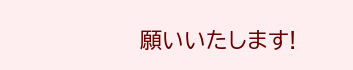願いいたします!